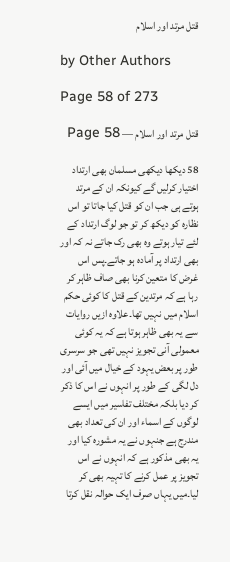قتل مرتد اور اسلام

by Other Authors

Page 58 of 273

قتل مرتد اور اسلام — Page 58

58 دیکھا دیکھی مسلمان بھی ارتداد اختیار کرلیں گے کیونکہ ان کے مرتد ہوتے ہی جب ان کو قتل کیا جاتا تو اس نظارہ کو دیکھ کر تو جو لوگ ارتداد کے لئے تیار ہوتے وہ بھی رک جاتے نہ کہ اور بھی ارتداد پر آمادہ ہو جاتے۔پس اس غرض کا متعین کرنا بھی صاف ظاہر کر رہا ہے کہ مرتدین کے قتل کا کوئی حکم اسلام میں نہیں تھا۔علاوہ ازیں روایات سے یہ بھی ظاہر ہوتا ہے کہ یہ کوئی معمولی آنی تجویز نہیں تھی جو سرسری طور پر بعض یہود کے خیال میں آئی اور دل لگی کے طور پر انہوں نے اس کا ذکر کر دیا بلکہ مختلف تفاسیر میں ایسے لوگوں کے اسماء اور ان کی تعداد بھی مندرج ہے جنہوں نے یہ مشورہ کیا اور یہ بھی مذکور ہے کہ انہوں نے اس تجویز پر عمل کرنے کا تہیہ بھی کر لیا۔میں یہاں صرف ایک حوالہ نقل کرتا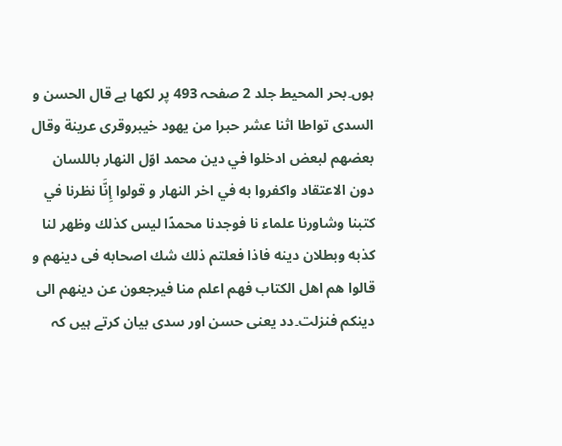ہوں۔بحر المحیط جلد 2 صفحہ 493 پر لکھا ہے قال الحسن و السدى تواطا اثنا عشر حبرا من يهود خيبروقرى عرينة وقال بعضهم لبعض ادخلوا في دين محمد اوّل النهار باللسان دون الاعتقاد واكفروا به في اخر النهار و قولوا إِنَّا نظرنا في كتبنا وشاورنا علماء نا فوجدنا محمدًا ليس كذلك وظهر لنا كذبه وبطلان دينه فاذا فعلتم ذلك شك اصحابه فى دينهم و قالوا هم اهل الكتاب فهم اعلم منا فيرجعون عن دينهم الى دينكم فنزلت۔دد یعنی حسن اور سدی بیان کرتے ہیں کہ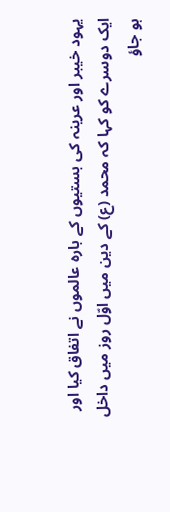یہود خیبر اور عرینہ کی بستیوں کے بارہ عالموں نے اتفاق کیا اور ایک دوسرے کو کہا کہ محمد (ع) کے دین میں اوّل روز میں داخل ہو جاؤ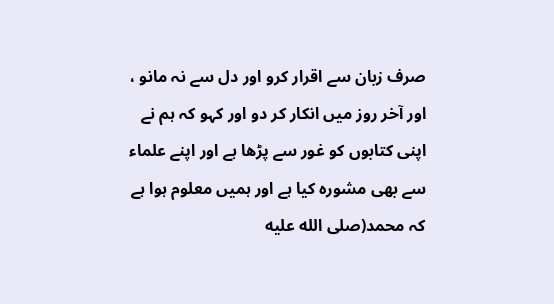صرف زبان سے اقرار کرو اور دل سے نہ مانو ، اور آخر روز میں انکار کر دو اور کہو کہ ہم نے اپنی کتابوں کو غور سے پڑھا ہے اور اپنے علماء سے بھی مشورہ کیا ہے اور ہمیں معلوم ہوا ہے کہ محمد(صلى الله عليه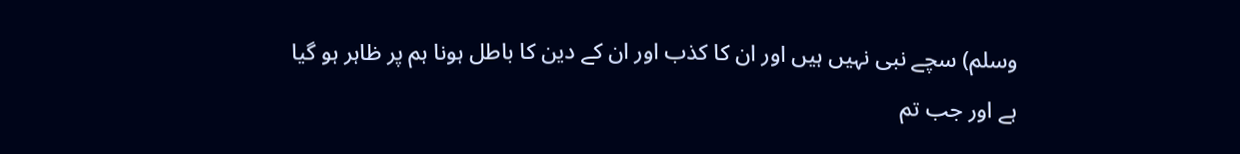وسلم) سچے نبی نہیں ہیں اور ان کا کذب اور ان کے دین کا باطل ہونا ہم پر ظاہر ہو گیا ہے اور جب تم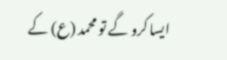ایسا کرو گے تو محمد (ع) کے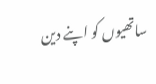ساتھیوں کو اپنے دین